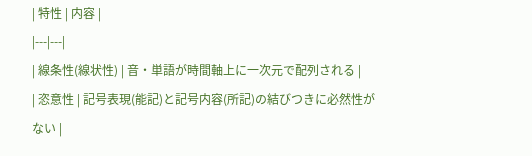| 特性 | 内容 |
|---|---|
| 線条性(線状性) | 音・単語が時間軸上に一次元で配列される |
| 恣意性 | 記号表現(能記)と記号内容(所記)の結びつきに必然性がない |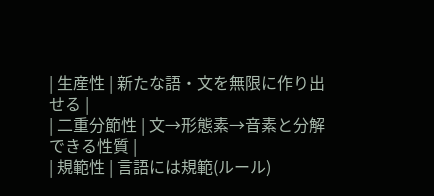| 生産性 | 新たな語・文を無限に作り出せる |
| 二重分節性 | 文→形態素→音素と分解できる性質 |
| 規範性 | 言語には規範(ルール)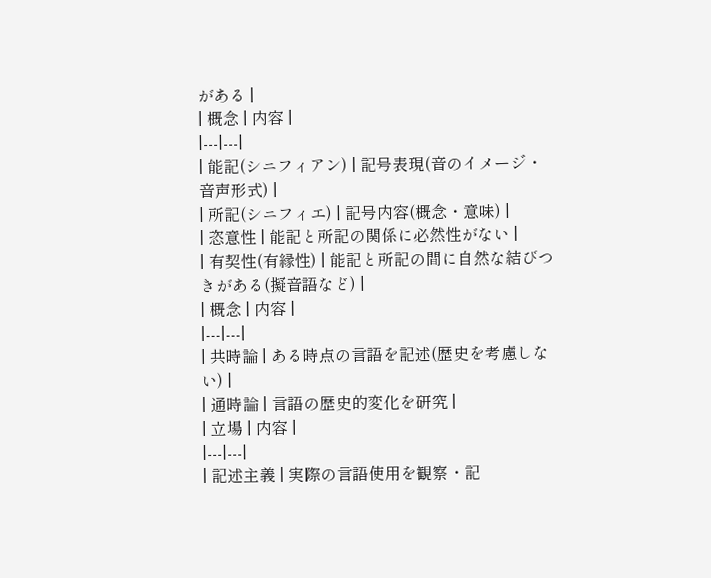がある |
| 概念 | 内容 |
|---|---|
| 能記(シニフィアン) | 記号表現(音のイメージ・音声形式) |
| 所記(シニフィエ) | 記号内容(概念・意味) |
| 恣意性 | 能記と所記の関係に必然性がない |
| 有契性(有縁性) | 能記と所記の間に自然な結びつきがある(擬音語など) |
| 概念 | 内容 |
|---|---|
| 共時論 | ある時点の言語を記述(歴史を考慮しない) |
| 通時論 | 言語の歴史的変化を研究 |
| 立場 | 内容 |
|---|---|
| 記述主義 | 実際の言語使用を観察・記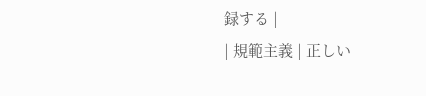録する |
| 規範主義 | 正しい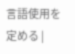言語使用を定める |